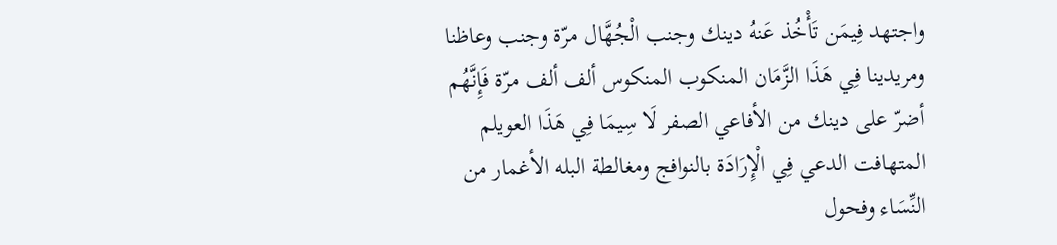واجتهد فِيمَن تَأْخُذ عَنهُ دينك وجنب الْجُهَّال مرّة وجنب وعاظنا ومريدينا فِي هَذَا الزَّمَان المنكوب المنكوس ألف ألف مرّة فَإِنَّهُم أضرّ على دينك من الأفاعي الصفر لَا سِيمَا فِي هَذَا العويلم المتهافت الدعي فِي الْإِرَادَة بالنوافج ومغالطة البله الأغمار من النِّسَاء وفحول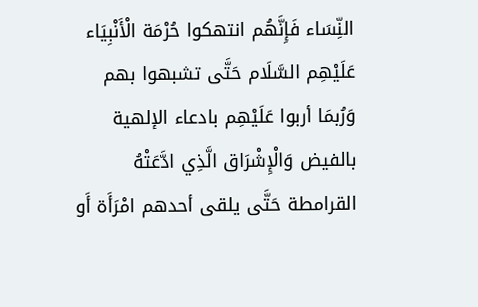النِّسَاء فَإِنَّهُم انتهكوا حُرْمَة الْأَنْبِيَاء عَلَيْهِم السَّلَام حَتَّى تشبهوا بهم وَرُبمَا أربوا عَلَيْهِم بادعاء الإلهية بالفيض وَالْإِشْرَاق الَّذِي ادَّعَتْهُ القرامطة حَتَّى يلقى أحدهم امْرَأَة أَو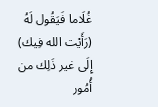غُلَاما فَيَقُول لَهُ (رَأَيْت الله فِيك) إِلَى غير ذَلِك من أُمُور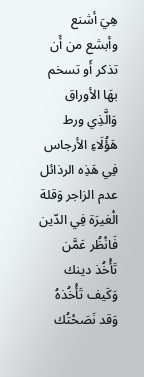هِيَ أشنع وأبشع من أَن تذكر أَو تسخم بهَا الأوراق
وَالَّذِي ورط هَؤُلَاءِ الأرجاس فِي هَذِه الرذائل عدم الزاجر وَقلة الْغيرَة فِي الدّين فَانْظُر عَمَّن تَأْخُذ دينك وَكَيف تَأْخُذهُ وَقد نَصَحْتُك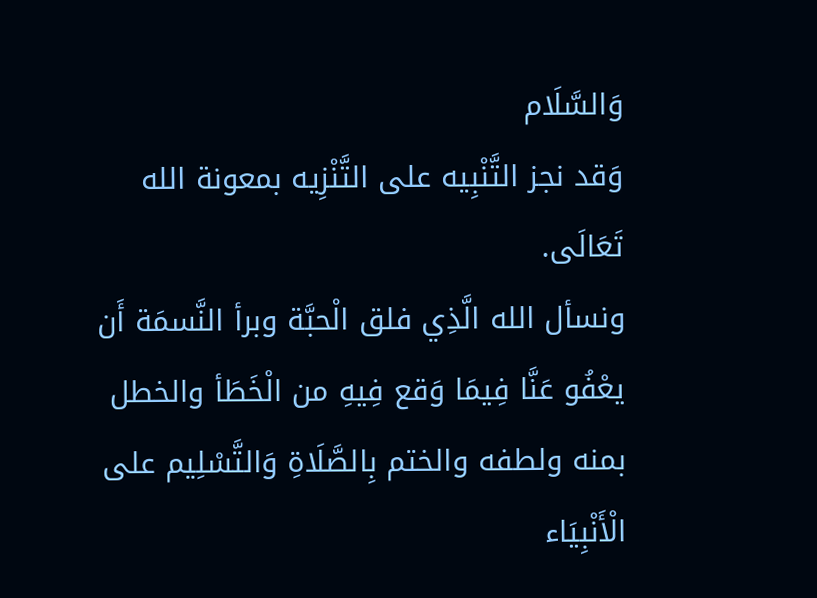وَالسَّلَام
وَقد نجز التَّنْبِيه على التَّنْزِيه بمعونة الله تَعَالَى.
ونسأل الله الَّذِي فلق الْحبَّة وبرأ النَّسمَة أَن يعْفُو عَنَّا فِيمَا وَقع فِيهِ من الْخَطَأ والخطل بمنه ولطفه والختم بِالصَّلَاةِ وَالتَّسْلِيم على الْأَنْبِيَاء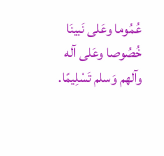عُمُوما وعَلى نَبينَا خُصُوصا وعَلى آله وآلهم وَسلم تَسْلِيمًا.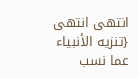انتهى انتهى {تنزيه الأنبياء عما نسب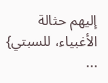إليهم حثالة الأغبياء، للسبتي} ...